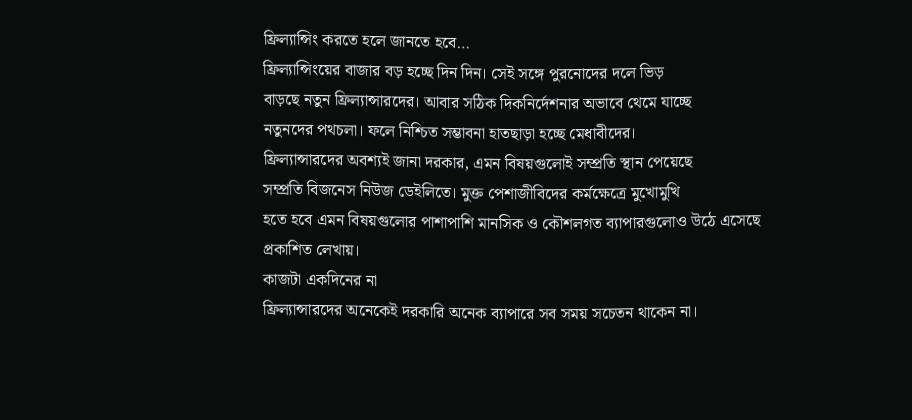ফ্রিল্যান্সিং করতে হলে জানতে হবে…
ফ্রিল্যান্সিংয়ের বাজার বড় হচ্ছে দিন দিন। সেই সঙ্গে পুরনোদের দলে ভিড়
বাড়ছে নতুন ফ্রিল্যান্সারদের। আবার সঠিক দিকনির্দেশনার অভাবে থেমে যাচ্ছে
নতুনদের পথচলা। ফলে নিশ্চিত সম্ভাবনা হাতছাড়া হচ্ছে মেধাবীদের।
ফ্রিল্যান্সারদের অবশ্যই জানা দরকার, এমন বিষয়গুলোই সম্প্রতি স্থান পেয়েছে
সম্প্রতি বিজনেস নিউজ ডেইলিতে। মুক্ত পেশাজীবিদের কর্মক্ষেত্রে মুখোমুখি
হতে হবে এমন বিষয়গুলোর পাশাপাশি মানসিক ও কৌশলগত ব্যাপারগুলোও উঠে এসেছে
প্রকাশিত লেখায়।
কাজটা একদিনের না
ফ্রিল্যান্সারদের অনেকেই দরকারি অনেক ব্যাপারে সব সময় সচেতন থাকেন না।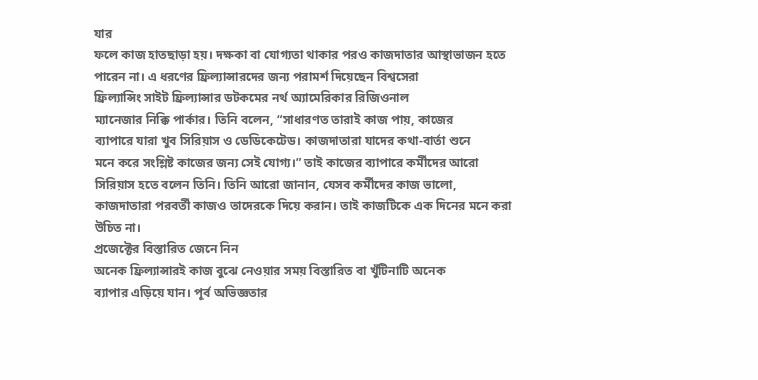যার
ফলে কাজ হাতছাড়া হয়। দক্ষকা বা যোগ্যতা থাকার পরও কাজদাতার আস্থাভাজন হতে
পারেন না। এ ধরণের ফ্রিল্যান্সারদের জন্য পরামর্শ দিয়েছেন বিশ্বসেরা
ফ্রিল্যান্সিং সাইট ফ্রিল্যান্সার ডটকমের নর্থ অ্যামেরিকার রিজিওনাল
ম্যানেজার নিক্কি পার্কার। তিনি বলেন, “সাধারণত তারাই কাজ পায়, কাজের
ব্যাপারে যারা খুব সিরিয়াস ও ডেডিকেটেড। কাজদাতারা যাদের কথা-বার্তা শুনে
মনে করে সংশ্লিষ্ট কাজের জন্য সেই যোগ্য।” তাই কাজের ব্যাপারে কর্মীদের আরো
সিরিয়াস হতে বলেন তিনি। তিনি আরো জানান, যেসব কর্মীদের কাজ ভালো,
কাজদাতারা পরবর্তী কাজও তাদেরকে দিয়ে করান। তাই কাজটিকে এক দিনের মনে করা
উচিত না।
প্রজেক্টের বিস্তারিত জেনে নিন
অনেক ফ্রিল্যান্সারই কাজ বুঝে নেওয়ার সময় বিস্তারিত বা খুঁটিনাটি অনেক
ব্যাপার এড়িয়ে যান। পূর্ব অভিজ্ঞতার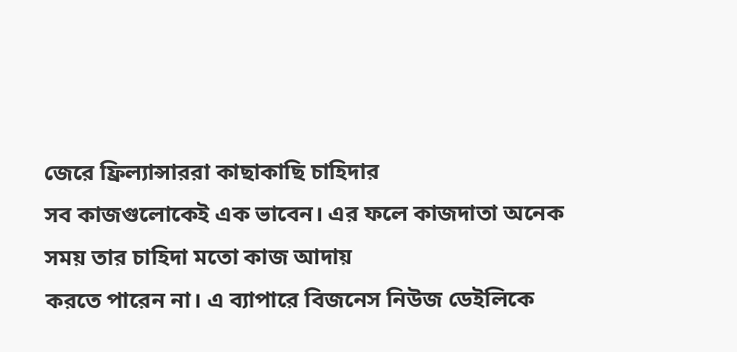জেরে ফ্রিল্যান্সাররা কাছাকাছি চাহিদার
সব কাজগুলোকেই এক ভাবেন। এর ফলে কাজদাতা অনেক সময় তার চাহিদা মতো কাজ আদায়
করতে পারেন না। এ ব্যাপারে বিজনেস নিউজ ডেইলিকে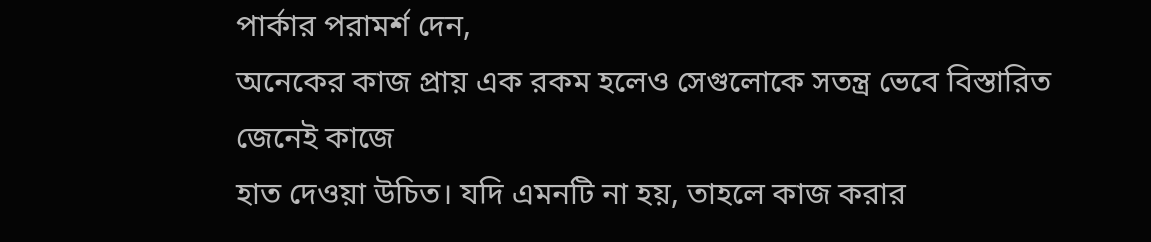পার্কার পরামর্শ দেন,
অনেকের কাজ প্রায় এক রকম হলেও সেগুলোকে সতন্ত্র ভেবে বিস্তারিত জেনেই কাজে
হাত দেওয়া উচিত। যদি এমনটি না হয়, তাহলে কাজ করার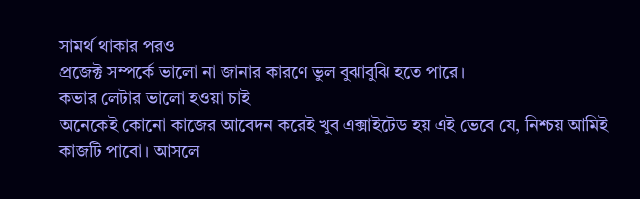সামর্থ থাকার পরও
প্রজেক্ট সম্পর্কে ভালো না জানার কারণে ভুল বুঝাবুঝি হতে পারে।
কভার লেটার ভালো হওয়া চাই
অনেকেই কোনো কাজের আবেদন করেই খুব এক্সাইটেড হয় এই ভেবে যে, নিশ্চয় আমিই
কাজটি পাবো। আসলে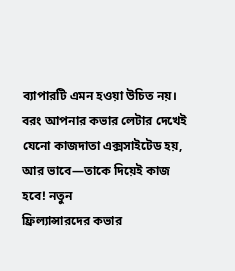ব্যাপারটি এমন হওয়া উচিত নয়। বরং আপনার কভার লেটার দেখেই
যেনো কাজদাতা এক্সসাইটেড হয়, আর ভাবে—তাকে দিয়েই কাজ হবে! নতুন
ফ্রিল্যান্সারদের কভার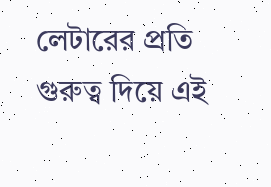লেটারের প্রতি গুরুত্ব দিয়ে এই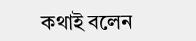কথাই বলেন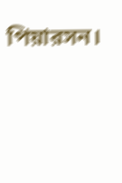পিয়ারসন।